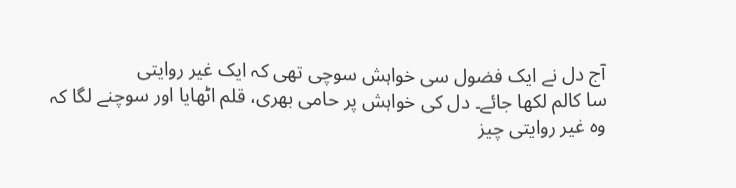آج دل نے ایک فضول سی خواہش سوچی تھی کہ ایک غیر روایتی
سا کالم لکھا جائے۔ دل کی خواہش پر حامی بھری، قلم اٹھایا اور سوچنے لگا کہ
وہ غیر روایتی چیز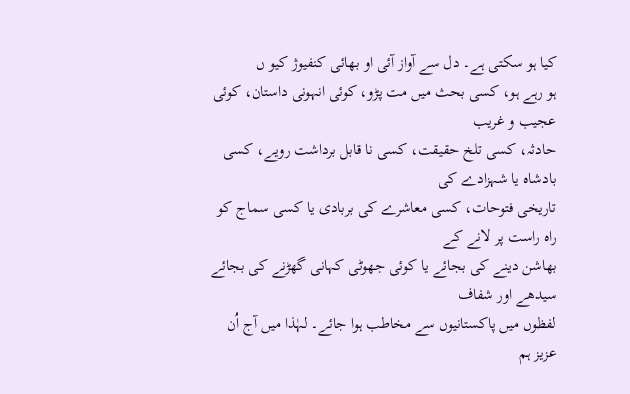کیا ہو سکتی ہے۔ دل سے آواز آئی او بھائی کنفیوژ کیو ں
ہو رہے ہو، کسی بحث میں مت پڑو، کوئی انہونی داستان، کوئی عجیب و غریب
حادثہ، کسی تلخ حقیقت، کسی نا قابل برداشت رویے، کسی بادشاہ یا شہزادے کی
تاریخی فتوحات، کسی معاشرے کی بربادی یا کسی سماج کو راہ راست پر لانے کے
بھاشن دینے کی بجائے یا کوئی جھوٹی کہانی گھڑنے کی بجائے سیدھے اور شفاف
لفظوں میں پاکستانیوں سے مخاطب ہوا جائے۔ لہٰذا میں آج اُن عزیز ہم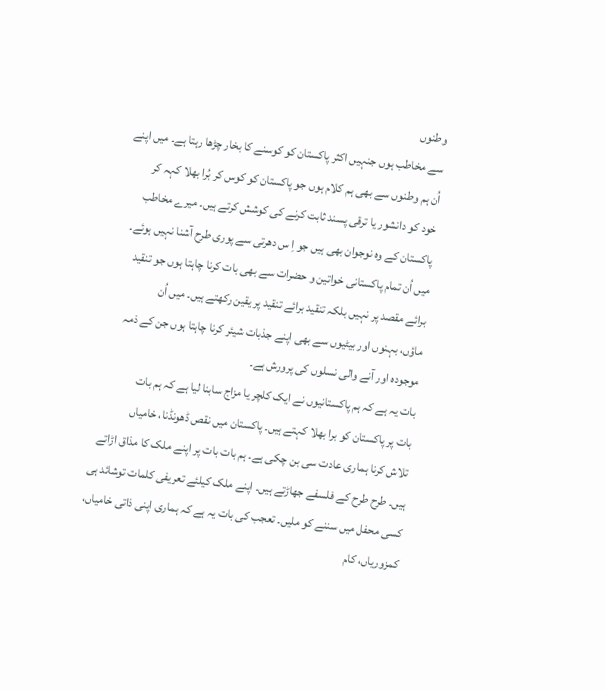وطنوں
سے مخاطب ہوں جنہیں اکثر پاکستان کو کوسنے کا بخار چڑھا رہتا ہے۔ میں اپنے
اُن ہم وطنوں سے بھی ہم کلام ہوں جو پاکستان کو کوس کر بُرا بھلا کہہ کر
خود کو دانشور یا ترقی پسند ثابت کرنے کی کوشش کرتے ہیں۔ میرے مخاطب
پاکستان کے وہ نوجوان بھی ہیں جو اِ س دھرتی سے پوری طرح آشنا نہیں ہوئے۔
میں اُن تمام پاکستانی خواتین و حضرات سے بھی بات کرنا چاہتا ہوں جو تنقید
برائے مقصد پر نہیں بلکہ تنقید برائے تنقید پر یقین رکھتے ہیں۔ میں اُن
ماؤں، بہنوں اور بیٹیوں سے بھی اپنے جذبات شیئر کرنا چاہتا ہوں جن کے ذمہ
موجودہ اور آنے والی نسلوں کی پرورش ہے۔
بات یہ ہے کہ ہم پاکستانیوں نے ایک کلچر یا مزاج سابنا لیا ہے کہ ہم بات
بات پر پاکستان کو برا بھلا کہتے ہیں۔ پاکستان میں نقص ڈھونڈنا، خامیاں
تلاش کرنا ہماری عادت سی بن چکی ہے۔ ہم بات بات پر اپنے ملک کا مذاق اڑاتے
ہیں۔ طرح طرح کے فلسفے جھاڑتے ہیں۔ اپنے ملک کیلئے تعریفی کلمات توشائد ہی
کسی محفل میں سننے کو ملیں۔ تعجب کی بات یہ ہے کہ ہماری اپنی ذاتی خامیاں،
کمزوریاں، کام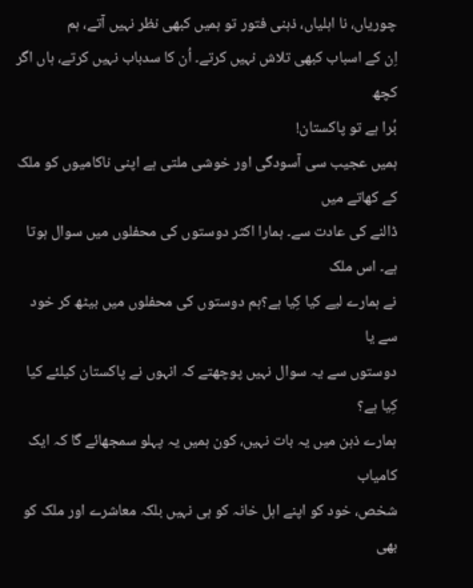چوریاں، نا اہلیاں، ذہنی فتور تو ہمیں کبھی نظر نہیں آتے، ہم
اِن کے اسباب کبھی تلاش نہیں کرتے۔ اُن کا سدباب نہیں کرتے، ہاں اگر کچھ
بُرا ہے تو پاکستان!
ہمیں عجیب سی آسودگی اور خوشی ملتی ہے اپنی ناکامیوں کو ملک کے کھاتے میں
ڈالنے کی عادت سے۔ ہمارا اکثر دوستوں کی محفلوں میں سوال ہوتا ہے۔ اس ملک
نے ہمارے لیے کیا کِیا ہے؟ہم دوستوں کی محفلوں میں بیٹھ کر خود سے یا
دوستوں سے یہ سوال نہیں پوچھتے کہ انہوں نے پاکستان کیلئے کیا کِیا ہے؟
ہمارے ذہن میں یہ بات نہیں، کون ہمیں یہ پہلو سمجھائے گا کہ ایک کامیاب
شخص، خود کو اپنے اہل خانہ کو ہی نہیں بلکہ معاشرے اور ملک کو بھی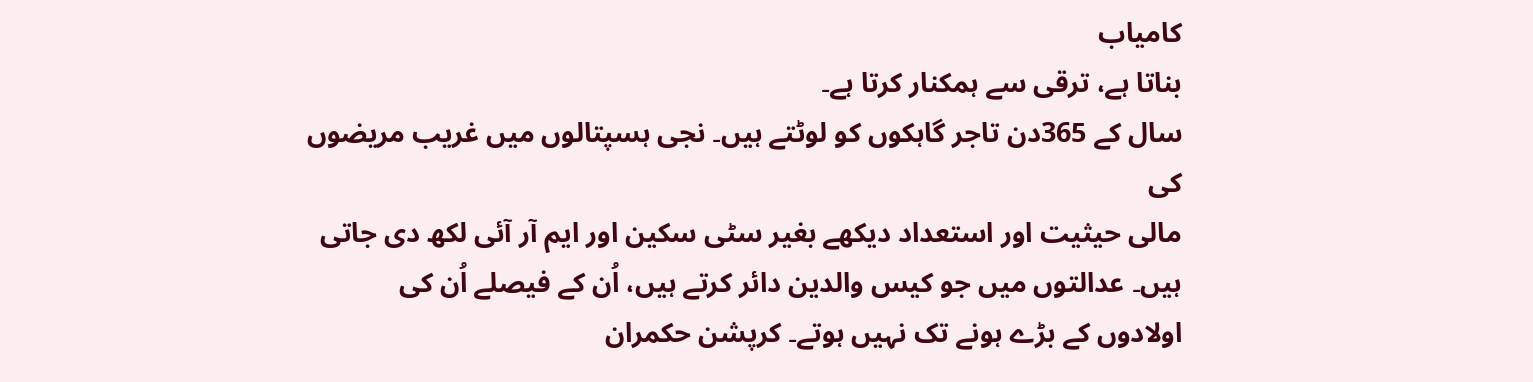کامیاب
بناتا ہے، ترقی سے ہمکنار کرتا ہے۔
سال کے 365دن تاجر گاہکوں کو لوٹتے ہیں۔ نجی ہسپتالوں میں غریب مریضوں کی
مالی حیثیت اور استعداد دیکھے بغیر سٹی سکین اور ایم آر آئی لکھ دی جاتی
ہیں۔ عدالتوں میں جو کیس والدین دائر کرتے ہیں، اُن کے فیصلے اُن کی
اولادوں کے بڑے ہونے تک نہیں ہوتے۔ کرپشن حکمران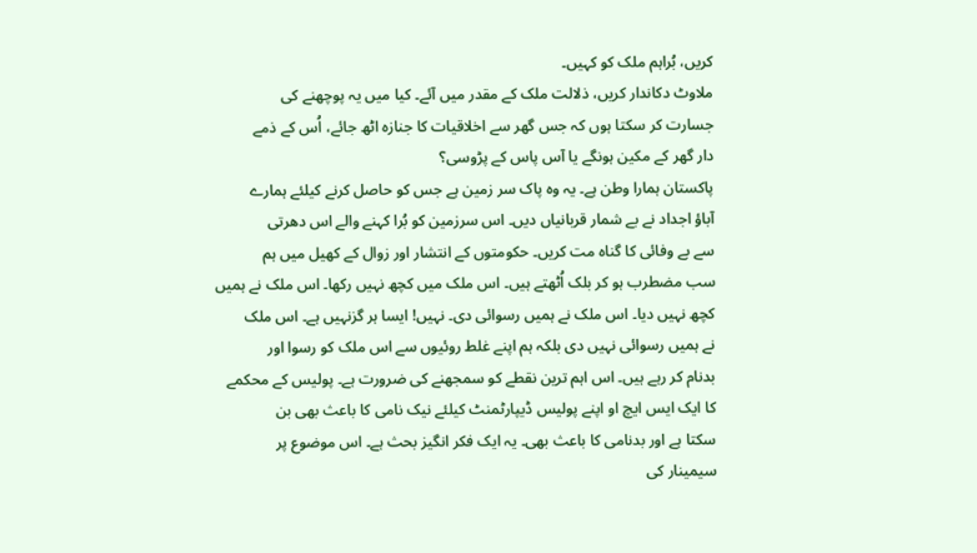کریں، بُراہم ملک کو کہیں۔
ملاوٹ دکاندار کریں، ذلالت ملک کے مقدر میں آئے۔ کیا میں یہ پوچھنے کی
جسارت کر سکتا ہوں کہ جس گھر سے اخلاقیات کا جنازہ اٹھ جائے، اُس کے ذمے
دار گھر کے مکین ہونگے یا آس پاس کے پڑوسی؟
پاکستان ہمارا وطن ہے۔ یہ وہ پاک سر زمین ہے جس کو حاصل کرنے کیلئے ہمارے
آباؤ اجداد نے بے شمار قربانیاں دیں۔ اس سرزمین کو بُرا کہنے والے اس دھرتی
سے بے وفائی کا گناہ مت کریں۔ حکومتوں کے انتشار اور زوال کے کھیل میں ہم
سب مضطرب ہو کر بلک اُٹھتے ہیں۔ اس ملک میں کچھ نہیں رکھا۔ اس ملک نے ہمیں
کچھ نہیں دیا۔ اس ملک نے ہمیں رسوائی دی۔ نہیں! ایسا ہر گزنہیں ہے۔ اس ملک
نے ہمیں رسوائی نہیں دی بلکہ ہم اپنے غلط روئیوں سے اس ملک کو رسوا اور
بدنام کر رہے ہیں۔ اس اہم ترین نقطے کو سمجھنے کی ضرورت ہے۔ پولیس کے محکمے
کا ایک ایس ایچ او اپنے پولیس ڈیپارٹمنٹ کیلئے نیک نامی کا باعث بھی بن
سکتا ہے اور بدنامی کا باعث بھی۔ یہ ایک فکر انگیز بحث ہے۔ اس موضوع پر
سیمینار کی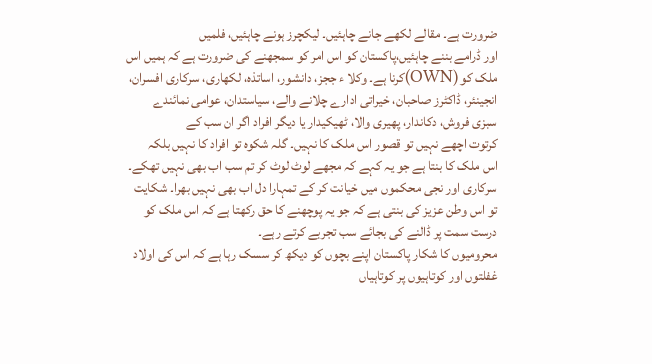ضرورت ہے۔ مقالے لکھے جانے چاہئیں۔ لیکچرز ہونے چاہئیں، فلمیں
اور ڈرامے بننے چاہئیں،پاکستان کو اس امر کو سمجھنے کی ضرورت ہے کہ ہمیں اس
ملک کو (OWN)کرنا ہے۔ وکلا ء ججز، دانشور، اساتذہ، لکھاری، سرکاری افسران،
انجینئر، ڈاکٹرز صاحبان، خیراتی ادارے چلانے والے، سیاستدان، عوامی نمائندے
سبزی فروش، دکاندار، پھیری والا، ٹھیکیدار یا دیگر افراد اگر ان سب کے
کرتوت اچھے نہیں تو قصور اس ملک کا نہیں۔ گلہ شکوہ تو افراد کا نہیں بلکہ
اس ملک کا بنتا ہے جو یہ کہے کہ مجھے لوٹ لوٹ کر تم سب اب بھی نہیں تھکے۔
سرکاری اور نجی محکموں میں خیانت کر کے تمہارا دل اب بھی نہیں بھرا۔ شکایت
تو اس وطن عزیز کی بنتی ہے کہ جو یہ پوچھنے کا حق رکھتا ہے کہ اس ملک کو
درست سمت پر ڈالنے کی بجائے سب تجربے کرتے رہے۔
محرومیوں کا شکار پاکستان اپنے بچوں کو دیکھ کر سسک رہا ہے کہ اس کی اولاد
غفلتوں اور کوتاہیوں پر کوتاہیاں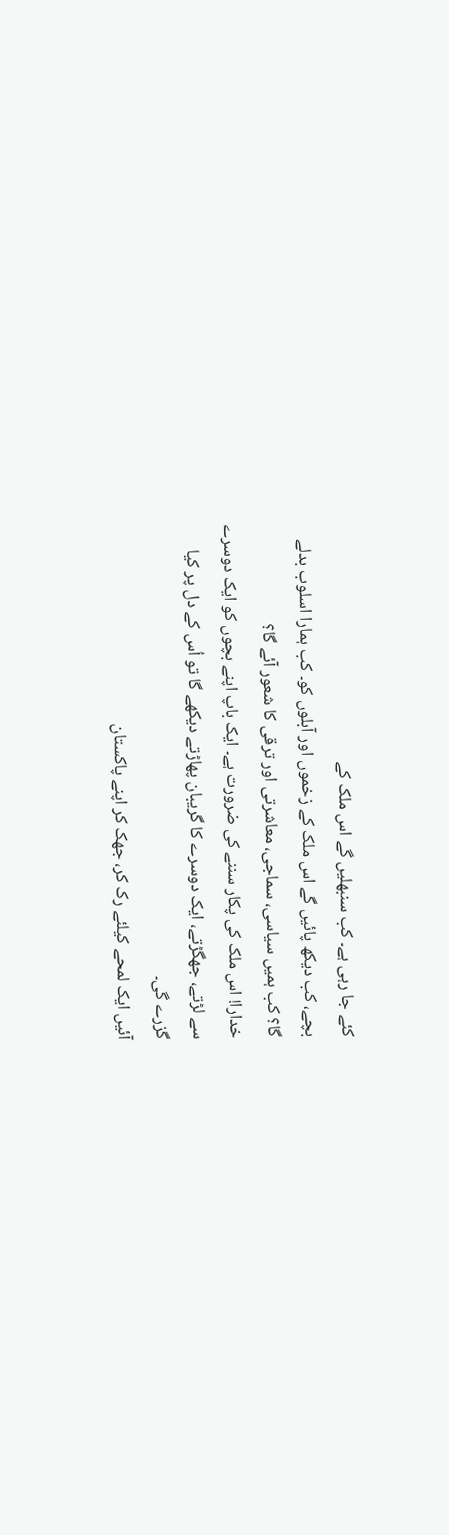کئے جا رہی ہے۔ کب سنبھلیں گے اس ملک کے
بچے، کب دیکھ پائیں گے اس ملک کے زخموں اور آبلوں کو۔ کب ہمارا اسلوب بدلے
گا؟ کب ہمیں سیاسی، سماجی، معاشرتی اور ترقی کا شعور آئے گا؟
خدارا! اس ملک کی پکار سننے کی ضرورت ہے۔ ایک باپ اپنے بچوں کو ایک دوسرے
سے لڑتے، جھگڑتے، ایک دوسرے کا گریبان پھاڑتے دیکھے گا تو اُس کے دل پر کیا
گزرے گی۔
آئیں ایک لمحے کیلئے رک کر، جھک کر اپنے پاکستان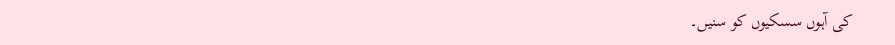کی آہوں سسکیوں کو سنیں۔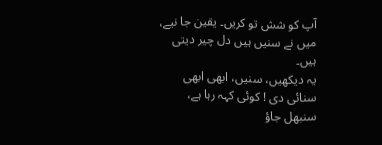آپ کو شش تو کریں۔ یقین جا نیے، میں نے سنیں ہیں دل چیر دیتی ہیں۔
یہ دیکھیں، سنیں، ابھی ابھی سنائی دی ! کوئی کہہ رہا ہے، سنبھل جاؤ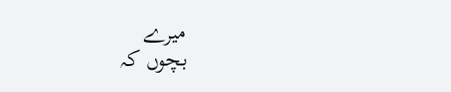میرے
بچوں کہ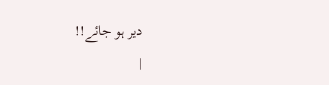دیر ہو جائے!!
|